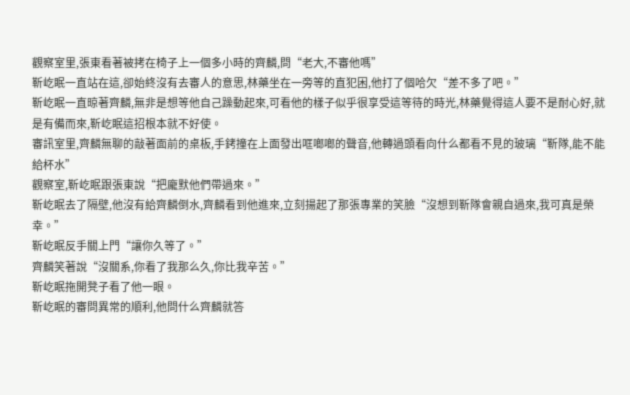觀察室里,張東看著被拷在椅子上一個多小時的齊麟,問“老大,不審他嗎”
靳屹眠一直站在這,卻始終沒有去審人的意思,林藥坐在一旁等的直犯困,他打了個哈欠“差不多了吧。”
靳屹眠一直晾著齊麟,無非是想等他自己躁動起來,可看他的樣子似乎很享受這等待的時光,林藥覺得這人要不是耐心好,就是有備而來,靳屹眠這招根本就不好使。
審訊室里,齊麟無聊的敲著面前的桌板,手銬撞在上面發出哐啷啷的聲音,他轉過頭看向什么都看不見的玻璃“靳隊,能不能給杯水”
觀察室,靳屹眠跟張東說“把龐默他們帶過來。”
靳屹眠去了隔壁,他沒有給齊麟倒水,齊麟看到他進來,立刻揚起了那張專業的笑臉“沒想到靳隊會親自過來,我可真是榮幸。”
靳屹眠反手關上門“讓你久等了。”
齊麟笑著說“沒關系,你看了我那么久,你比我辛苦。”
靳屹眠拖開凳子看了他一眼。
靳屹眠的審問異常的順利,他問什么齊麟就答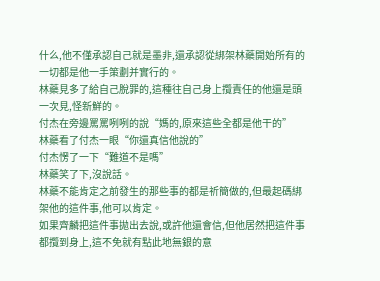什么,他不僅承認自己就是墨非,還承認從綁架林藥開始所有的一切都是他一手策劃并實行的。
林藥見多了給自己脫罪的,這種往自己身上攬責任的他還是頭一次見,怪新鮮的。
付杰在旁邊罵罵咧咧的說“媽的,原來這些全都是他干的”
林藥看了付杰一眼“你還真信他說的”
付杰愣了一下“難道不是嗎”
林藥笑了下,沒說話。
林藥不能肯定之前發生的那些事的都是祈簡做的,但最起碼綁架他的這件事,他可以肯定。
如果齊麟把這件事拋出去說,或許他還會信,但他居然把這件事都攬到身上,這不免就有點此地無銀的意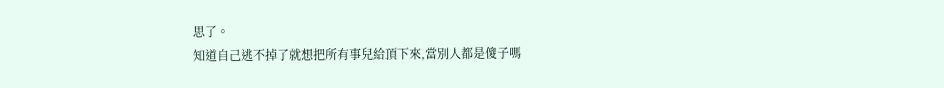思了。
知道自己逃不掉了就想把所有事兒給頂下來,當別人都是傻子嗎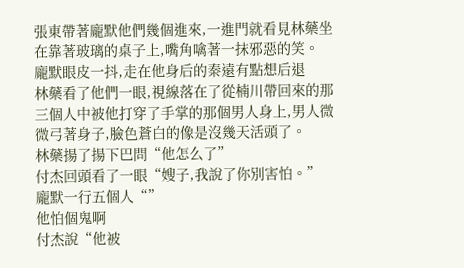張東帶著龐默他們幾個進來,一進門就看見林藥坐在靠著玻璃的桌子上,嘴角噙著一抹邪惡的笑。
龐默眼皮一抖,走在他身后的秦遠有點想后退
林藥看了他們一眼,視線落在了從楠川帶回來的那三個人中被他打穿了手掌的那個男人身上,男人微微弓著身子,臉色蒼白的像是沒幾天活頭了。
林藥揚了揚下巴問“他怎么了”
付杰回頭看了一眼“嫂子,我說了你別害怕。”
龐默一行五個人“”
他怕個鬼啊
付杰說“他被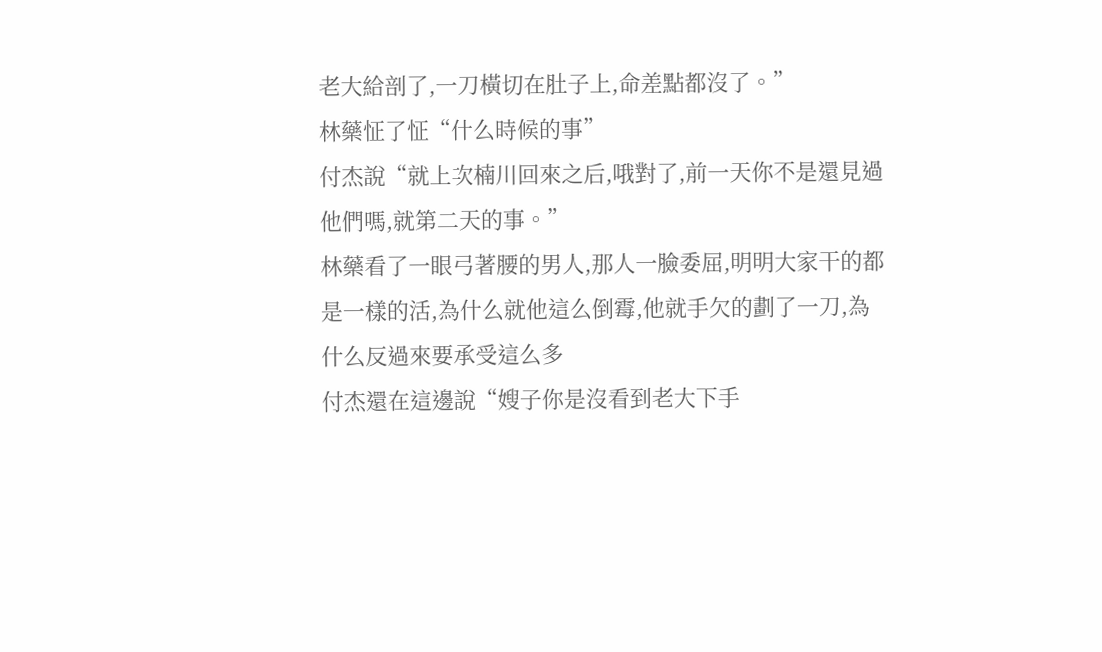老大給剖了,一刀橫切在肚子上,命差點都沒了。”
林藥怔了怔“什么時候的事”
付杰說“就上次楠川回來之后,哦對了,前一天你不是還見過他們嗎,就第二天的事。”
林藥看了一眼弓著腰的男人,那人一臉委屈,明明大家干的都是一樣的活,為什么就他這么倒霉,他就手欠的劃了一刀,為什么反過來要承受這么多
付杰還在這邊說“嫂子你是沒看到老大下手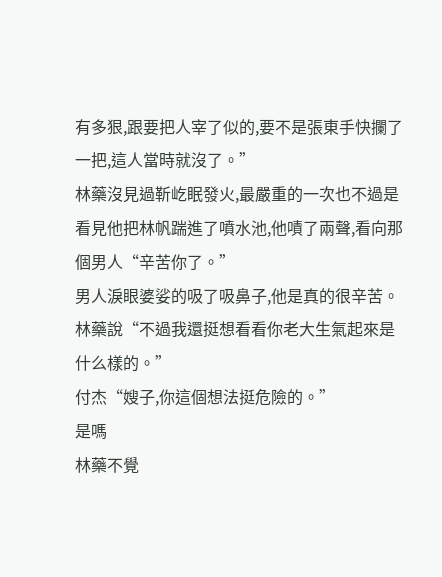有多狠,跟要把人宰了似的,要不是張東手快攔了一把,這人當時就沒了。”
林藥沒見過靳屹眠發火,最嚴重的一次也不過是看見他把林帆踹進了噴水池,他嘖了兩聲,看向那個男人“辛苦你了。”
男人淚眼婆娑的吸了吸鼻子,他是真的很辛苦。
林藥說“不過我還挺想看看你老大生氣起來是什么樣的。”
付杰“嫂子,你這個想法挺危險的。”
是嗎
林藥不覺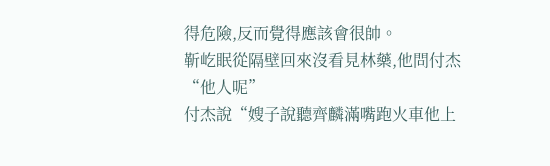得危險,反而覺得應該會很帥。
靳屹眠從隔壁回來沒看見林藥,他問付杰“他人呢”
付杰說“嫂子說聽齊麟滿嘴跑火車他上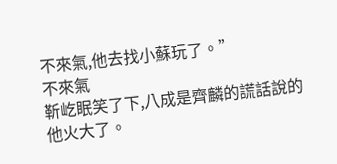不來氣,他去找小蘇玩了。”
不來氣
靳屹眠笑了下,八成是齊麟的謊話說的他火大了。